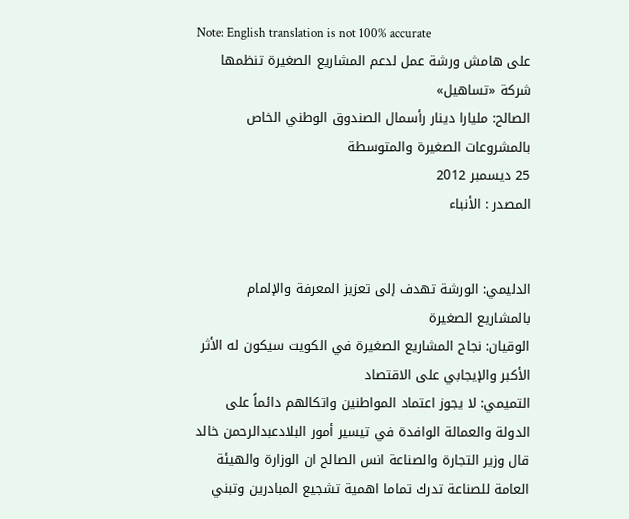Note: English translation is not 100% accurate
على هامش ورشة عمل لدعم المشاريع الصغيرة تنظمها شركة «تساهيل»
الصالح: مليارا دينار رأسمال الصندوق الوطني الخاص بالمشروعات الصغيرة والمتوسطة
25 ديسمبر 2012
المصدر : الأنباء


الدليمي: الورشة تهدف إلى تعزيز المعرفة والإلمام بالمشاريع الصغيرة
الوقيان: نجاح المشاريع الصغيرة في الكويت سيكون له الأثر الأكبر والإيجابي على الاقتصاد
التميمي: لا يجوز اعتماد المواطنين واتكالهم دائماً على الدولة والعمالة الوافدة في تيسير أمور البلادعبدالرحمن خالد
قال وزير التجارة والصناعة انس الصالح ان الوزارة والهيئة العامة للصناعة تدرك تماما اهمية تشجيع المبادرين وتبني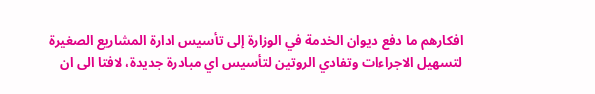افكارهم ما دفع ديوان الخدمة في الوزارة إلى تأسيس ادارة المشاريع الصغيرة لتسهيل الاجراءات وتفادي الروتين لتأسيس اي مبادرة جديدة، لافتا الى ان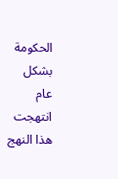الحكومة بشكل عام انتهجت هذا النهج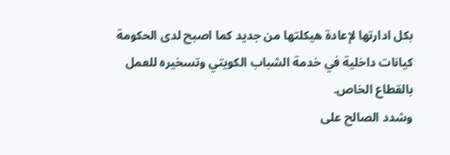بكل ادارتها لإعادة هيكلتها من جديد كما اصبح لدى الحكومة كيانات داخلية في خدمة الشباب الكويتي وتسخيره للعمل بالقطاع الخاص.
وشدد الصالح على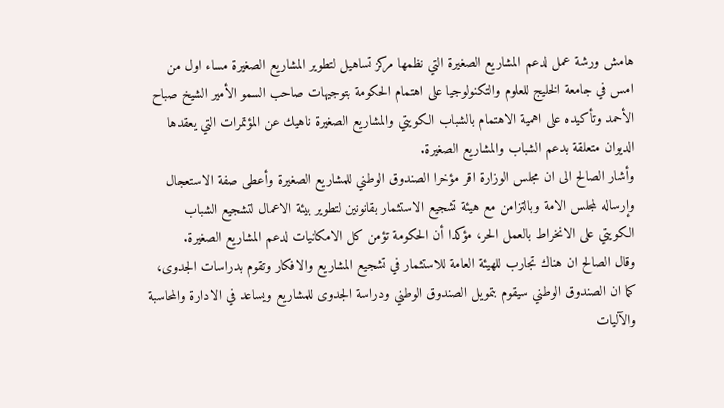هامش ورشة عمل لدعم المشاريع الصغيرة التي نظمها مركز تساهيل لتطوير المشاريع الصغيرة مساء اول من امس في جامعة الخليج للعلوم والتكنولوجيا على اهتمام الحكومة بتوجيهات صاحب السمو الأمير الشيخ صباح الأحمد وتأكيده على اهمية الاهتمام بالشباب الكويتي والمشاريع الصغيرة ناهيك عن المؤتمرات التي يعقدها الديوان متعلقة بدعم الشباب والمشاريع الصغيرة.
وأشار الصالح الى ان مجلس الوزارة اقر مؤخرا الصندوق الوطني للمشاريع الصغيرة وأعطى صفة الاستعجال وإرساله لمجلس الامة وبالتزامن مع هيئة تشجيع الاستثمار بقانونين لتطوير بيئة الاعمال لتشجيع الشباب الكويتي على الانخراط بالعمل الحر، مؤكدا أن الحكومة تؤمن كل الامكانيات لدعم المشاريع الصغيرة.
وقال الصالح ان هناك تجارب للهيئة العامة للاستثمار في تشجيع المشاريع والافكار وتقوم بدراسات الجدوى، كما ان الصندوق الوطني سيقوم بتمويل الصندوق الوطني ودراسة الجدوى للمشاريع ويساعد في الادارة والمحاسبة والآليات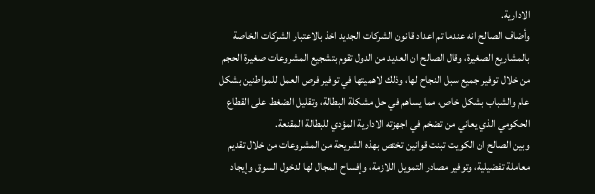الادارية.
وأضاف الصالح انه عندما تم اعداد قانون الشركات الجديد اخذ بالاعتبار الشركات الخاصة بالمشاريع الصغيرة، وقال الصالح ان العديد من الدول تقوم بتشجيع المشروعات صغيرة الحجم من خلال توفير جميع سبل النجاح لها، وذلك لاهميتها في توفير فرص العمل للمواطنين بشكل عام والشباب بشكل خاص، مما يساهم في حل مشكلة البطالة، وتقليل الضغط على القطاع الحكومي الذي يعاني من تضخم في اجهزته الادارية المؤدي للبطالة المقنعة.
وبين الصالح ان الكويت تبنت قوانين تختص بهذه الشريحة من المشروعات من خلال تقديم معاملة تفضيلية، وتوفير مصادر التمويل اللازمة، وإفساح المجال لها لدخول السوق وإيجاد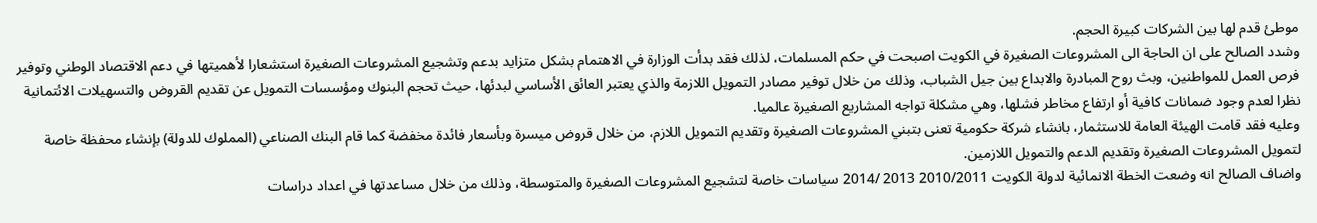موطئ قدم لها بين الشركات كبيرة الحجم.
وشدد الصالح على ان الحاجة الى المشروعات الصغيرة في الكويت اصبحت في حكم المسلمات، لذلك فقد بدأت الوزارة في الاهتمام بشكل متزايد بدعم وتشجيع المشروعات الصغيرة استشعارا لأهميتها في دعم الاقتصاد الوطني وتوفير فرص العمل للمواطنين، وبث روح المبادرة والابداع بين جيل الشباب، وذلك من خلال توفير مصادر التمويل اللازمة والذي يعتبر العائق الأساسي لبدئها، حيث تحجم البنوك ومؤسسات التمويل عن تقديم القروض والتسهيلات الائتمانية نظرا لعدم وجود ضمانات كافية أو ارتفاع مخاطر فشلها، وهي مشكلة تواجه المشاريع الصغيرة عالميا.
وعليه فقد قامت الهيئة العامة للاستثمار، بانشاء شركة حكومية تعنى بتبني المشروعات الصغيرة وتقديم التمويل اللازم، من خلال قروض ميسرة وبأسعار فائدة مخفضة كما قام البنك الصناعي (المملوك للدولة) بإنشاء محفظة خاصة لتمويل المشروعات الصغيرة وتقديم الدعم والتمويل اللازمين.
واضاف الصالح انه وضعت الخطة الانمائية لدولة الكويت 2010/2011 2013 /2014 سياسات خاصة لتشجيع المشروعات الصغيرة والمتوسطة، وذلك من خلال مساعدتها في اعداد دراسات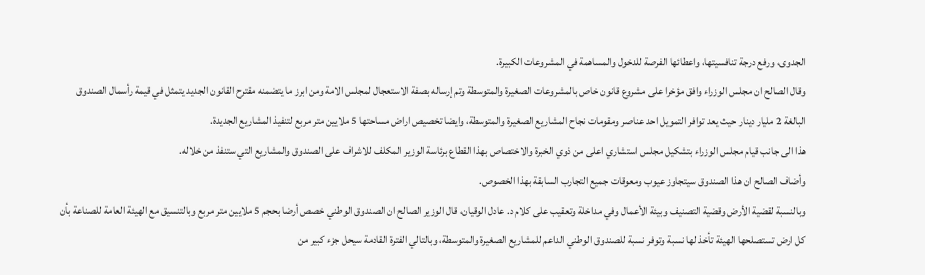الجدوى، ورفع درجة تنافسيتها، واعطائها الفرصة للدخول والمساهمة في المشروعات الكبيرة.
وقال الصالح ان مجلس الوزراء وافق مؤخرا على مشروع قانون خاص بالمشروعات الصغيرة والمتوسطة وتم إرساله بصفة الاستعجال لمجلس الامة ومن ابرز ما يتضمنه مقترح القانون الجديد يتمثل في قيمة رأسمال الصندوق البالغة 2 مليار دينار حيث يعد توافر التمويل احد عناصر ومقومات نجاح المشاريع الصغيرة والمتوسطة، وايضا تخصيص اراض مساحتها 5 ملايين متر مربع لتنفيذ المشاريع الجديدة.
هذا الى جانب قيام مجلس الوزراء بتشكيل مجلس استشاري اعلى من ذوي الخبرة والاختصاص بهذا القطاع برئاسة الوزير المكلف للاشراف على الصندوق والمشاريع التي ستنفذ من خلاله.
وأضاف الصالح ان هذا الصندوق سيتجاوز عيوب ومعوقات جميع التجارب السابقة بهذا الخصوص.
وبالنسبة لقضية الأرض وقضية التصنيف وبيئة الأعمال وفي مداخلة وتعقيب على كلام د. عادل الوقيان، قال الوزير الصالح ان الصندوق الوطني خصص أرضا بحجم 5 ملايين متر مربع وبالتنسيق مع الهيئة العامة للصناعة بأن كل ارض تستصلحها الهيئة تأخذ لها نسبة وتوفر نسبة للصندوق الوطني الداعم للمشاريع الصغيرة والمتوسطة، وبالتالي الفترة القادمة سيحل جزء كبير من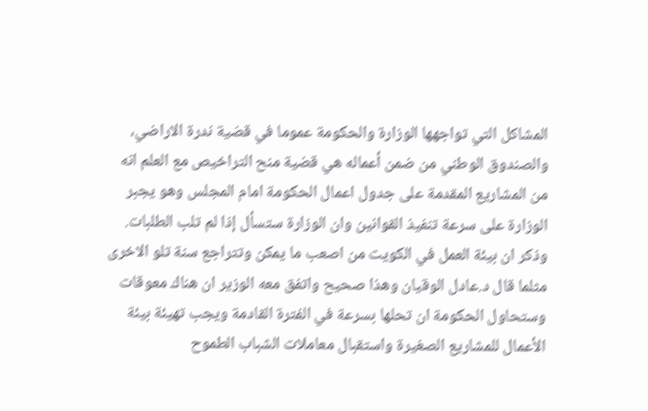المشاكل التي تواجهها الوزارة والحكومة عموما في قضية ندرة الاراضي، والصندوق الوطني من ضمن أعماله هي قضية منح التراخيص مع العلم انه من المشاريع المقدمة على جدول اعمال الحكومة امام المجلس وهو يجبر الوزارة على سرعة تنفيذ القوانين وان الوزارة ستسأل إذا لم تلب الطلبات.
وذكر ان بيئة العمل في الكويت من اصعب ما يمكن وتتراجع سنة تلو الاخرى مثلما قال د.عادل الوقيان وهذا صحيح واتفق معه الوزير ان هناك معوقات وستحاول الحكومة ان تحلها بسرعة في الفترة القادمة ويجب تهيئة بيئة الأعمال للمشاريع الصغيرة واستقبال معاملات الشباب الطموح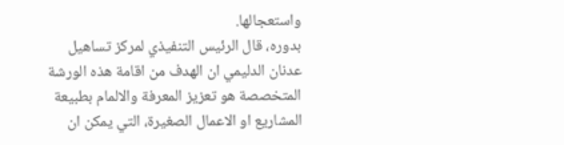واستعجالها.
بدوره، قال الرئيس التنفيذي لمركز تساهيل عدنان الدليمي ان الهدف من اقامة هذه الورشة المتخصصة هو تعزيز المعرفة والالمام بطبيعة المشاريع او الاعمال الصغيرة، التي يمكن ان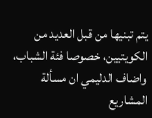يتم تبنيها من قبل العديد من الكويتيين، خصوصا فئة الشباب، واضاف الدليمي ان مسألة المشاريع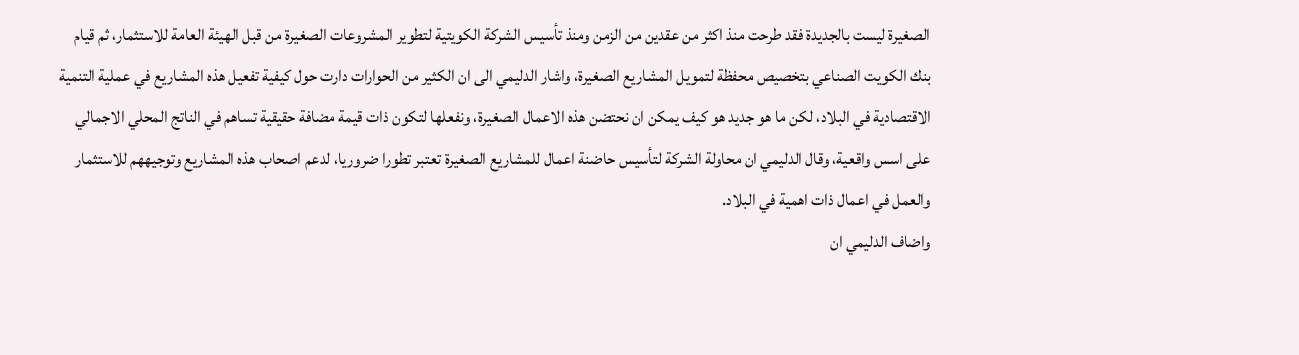الصغيرة ليست بالجديدة فقد طرحت منذ اكثر من عقدين من الزمن ومنذ تأسيس الشركة الكويتية لتطوير المشروعات الصغيرة من قبل الهيئة العامة للاستثمار، ثم قيام بنك الكويت الصناعي بتخصيص محفظة لتمويل المشاريع الصغيرة، واشار الدليمي الى ان الكثير من الحوارات دارت حول كيفية تفعيل هذه المشاريع في عملية التنمية الاقتصادية في البلاد، لكن ما هو جديد هو كيف يمكن ان نحتضن هذه الاعمال الصغيرة، ونفعلها لتكون ذات قيمة مضافة حقيقية تساهم في الناتج المحلي الاجمالي على اسس واقعية، وقال الدليمي ان محاولة الشركة لتأسيس حاضنة اعمال للمشاريع الصغيرة تعتبر تطورا ضروريا، لدعم اصحاب هذه المشاريع وتوجيههم للاستثمار والعمل في اعمال ذات اهمية في البلاد.
واضاف الدليمي ان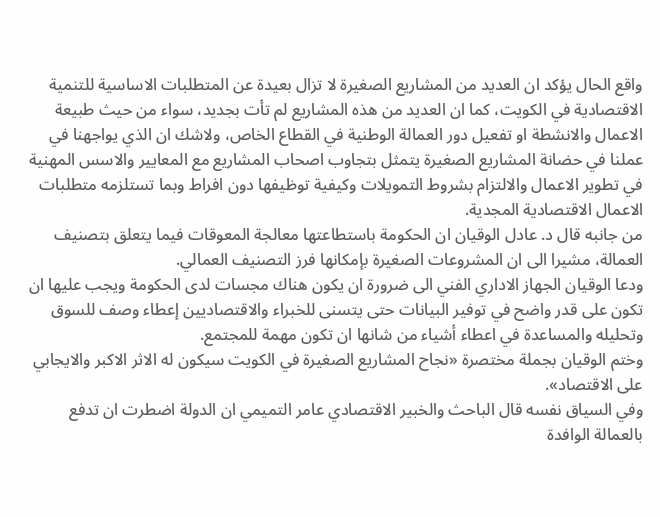واقع الحال يؤكد ان العديد من المشاريع الصغيرة لا تزال بعيدة عن المتطلبات الاساسية للتنمية الاقتصادية في الكويت، كما ان العديد من هذه المشاريع لم تأت بجديد، سواء من حيث طبيعة الاعمال والانشطة او تفعيل دور العمالة الوطنية في القطاع الخاص، ولاشك ان الذي يواجهنا في عملنا في حضانة المشاريع الصغيرة يتمثل بتجاوب اصحاب المشاريع مع المعايير والاسس المهنية في تطوير الاعمال والالتزام بشروط التمويلات وكيفية توظيفها دون افراط وبما تستلزمه متطلبات الاعمال الاقتصادية المجدية.
من جانبه قال د. عادل الوقيان ان الحكومة باستطاعتها معالجة المعوقات فيما يتعلق بتصنيف العمالة، مشيرا الى ان المشروعات الصغيرة بإمكانها فرز التصنيف العمالي.
ودعا الوقيان الجهاز الاداري الفني الى ضرورة ان يكون هناك مجسات لدى الحكومة ويجب عليها ان تكون على قدر واضح في توفير البيانات حتى يتسنى للخبراء والاقتصاديين إعطاء وصف للسوق وتحليله والمساعدة في اعطاء أشياء من شانها ان تكون مهمة للمجتمع.
وختم الوقيان بجملة مختصرة «نجاح المشاريع الصغيرة في الكويت سيكون له الاثر الاكبر والايجابي على الاقتصاد».
وفي السياق نفسه قال الباحث والخبير الاقتصادي عامر التميمي ان الدولة اضطرت ان تدفع بالعمالة الوافدة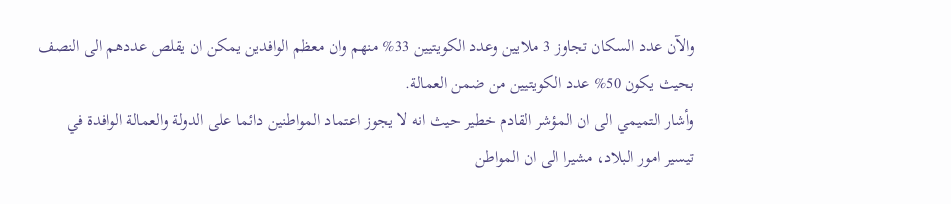والآن عدد السكان تجاوز 3 ملايين وعدد الكويتيين 33% منهم وان معظم الوافدين يمكن ان يقلص عددهم الى النصف بحيث يكون 50% عدد الكويتيين من ضمن العمالة.
وأشار التميمي الى ان المؤشر القادم خطير حيث انه لا يجوز اعتماد المواطنين دائما على الدولة والعمالة الوافدة في تيسير امور البلاد، مشيرا الى ان المواطن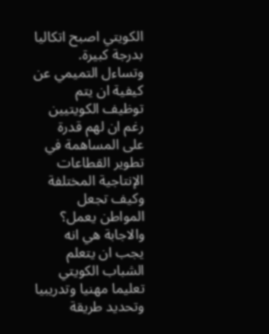الكويتي اصبح اتكاليا بدرجة كبيرة.
وتساءل التميمي عن كيفية ان يتم توظيف الكويتيين رغم ان لهم قدرة على المساهمة في تطوير القطاعات الإنتاجية المختلفة وكيف تجعل المواطن يعمل؟ والاجابة هي انه يجب ان يتعلم الشباب الكويتي تعليما مهنيا وتدريبيا وتحديد طريقة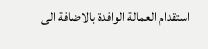استقدام العمالة الوافدة بالاضافة الى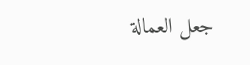جعل العمالة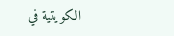الكويتية في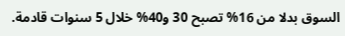السوق بدلا من 16% تصبح 30 و40% خلال 5 سنوات قادمة.